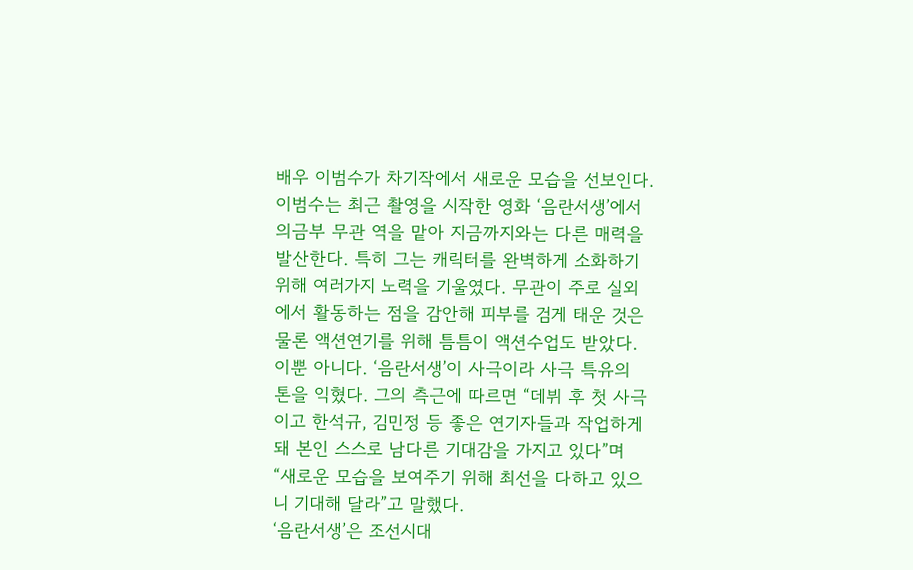배우 이범수가 차기작에서 새로운 모습을 선보인다.
이범수는 최근 촬영을 시작한 영화 ‘음란서생’에서 의금부 무관 역을 맡아 지금까지와는 다른 매력을 발산한다. 특히 그는 캐릭터를 완벽하게 소화하기 위해 여러가지 노력을 기울였다. 무관이 주로 실외에서 활동하는 점을 감안해 피부를 검게 태운 것은 물론 액션연기를 위해 틈틈이 액션수업도 받았다.
이뿐 아니다. ‘음란서생’이 사극이라 사극 특유의 톤을 익혔다. 그의 측근에 따르면 “데뷔 후 첫 사극이고 한석규, 김민정 등 좋은 연기자들과 작업하게 돼 본인 스스로 남다른 기대감을 가지고 있다”며 “새로운 모습을 보여주기 위해 최선을 다하고 있으니 기대해 달라”고 말했다.
‘음란서생’은 조선시대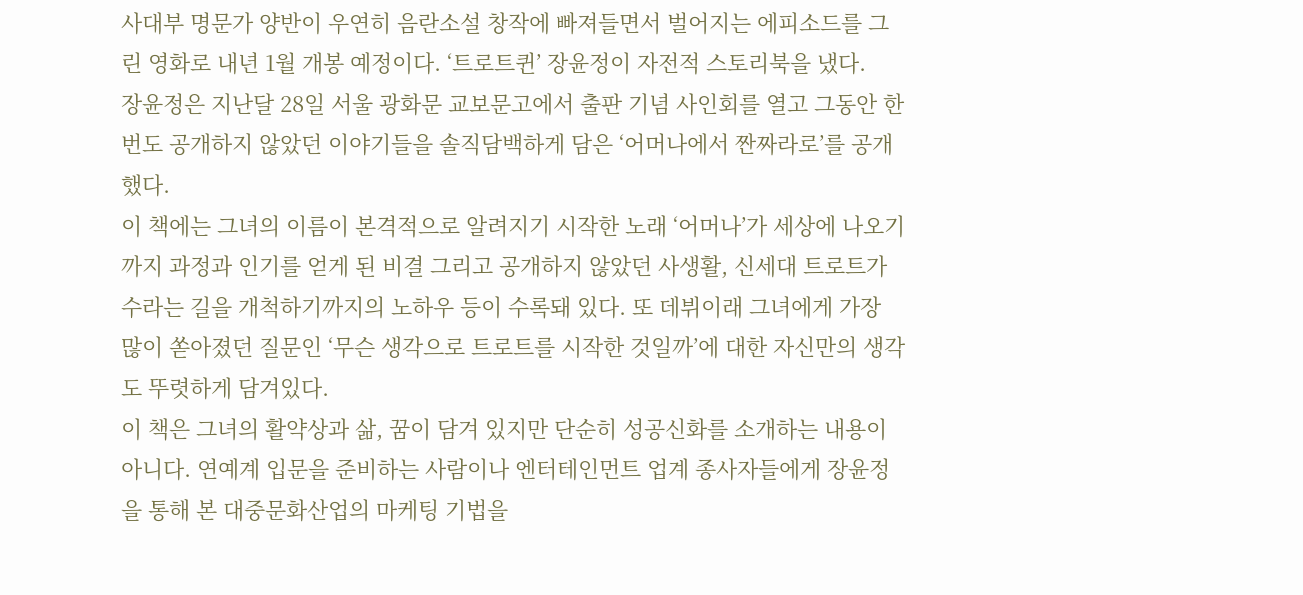사대부 명문가 양반이 우연히 음란소설 창작에 빠져들면서 벌어지는 에피소드를 그린 영화로 내년 1월 개봉 예정이다. ‘트로트퀸’ 장윤정이 자전적 스토리북을 냈다.
장윤정은 지난달 28일 서울 광화문 교보문고에서 출판 기념 사인회를 열고 그동안 한번도 공개하지 않았던 이야기들을 솔직담백하게 담은 ‘어머나에서 짠짜라로’를 공개했다.
이 책에는 그녀의 이름이 본격적으로 알려지기 시작한 노래 ‘어머나’가 세상에 나오기까지 과정과 인기를 얻게 된 비결 그리고 공개하지 않았던 사생활, 신세대 트로트가수라는 길을 개척하기까지의 노하우 등이 수록돼 있다. 또 데뷔이래 그녀에게 가장 많이 쏟아졌던 질문인 ‘무슨 생각으로 트로트를 시작한 것일까’에 대한 자신만의 생각도 뚜렷하게 담겨있다.
이 책은 그녀의 활약상과 삶, 꿈이 담겨 있지만 단순히 성공신화를 소개하는 내용이 아니다. 연예계 입문을 준비하는 사람이나 엔터테인먼트 업계 종사자들에게 장윤정을 통해 본 대중문화산업의 마케팅 기법을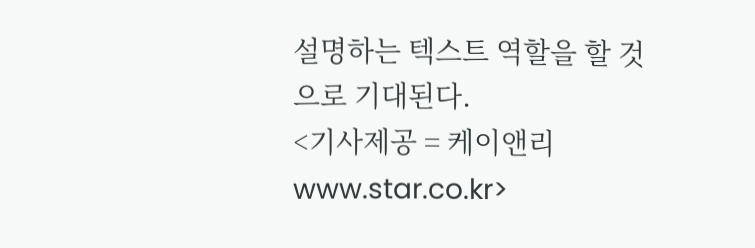설명하는 텍스트 역할을 할 것으로 기대된다.
<기사제공 = 케이앤리 www.star.co.kr>